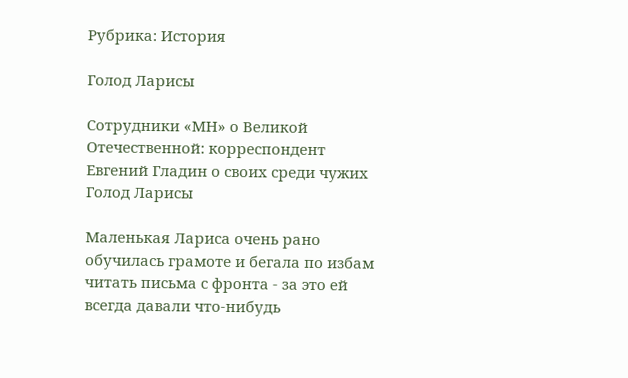Рубрика: История

Голод Ларисы

Сотрудники «МН» о Великой Отечественной: корреспондент Евгений Гладин о своих среди чужих
Голод Ларисы

Маленькая Лариса очень рано обучилась грамоте и бегала по избам читать письма с фронта - за это ей всегда давали что-нибудь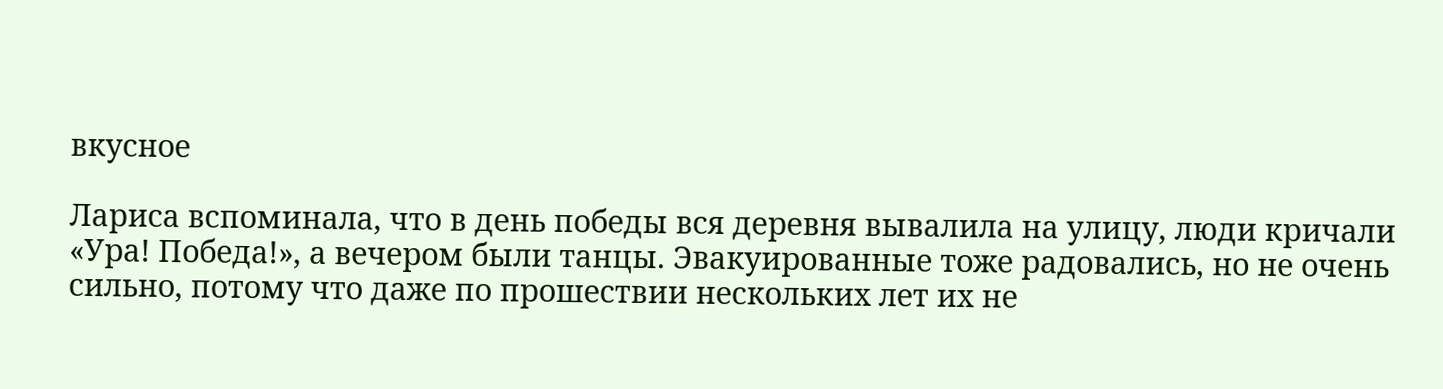вкусное

Лариса вспоминала, что в день победы вся деревня вывалила на улицу, люди кричали «Ура! Победа!», а вечером были танцы. Эвакуированные тоже радовались, но не очень сильно, потому что даже по прошествии нескольких лет их не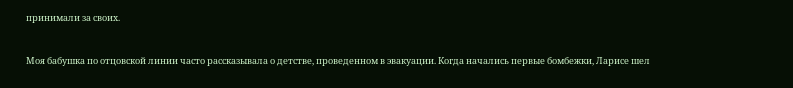принимали за своих.


Моя бабушка по отцовской линии часто рассказывала о детстве, проведенном в эвакуации. Когда начались первые бомбежки, Ларисе шел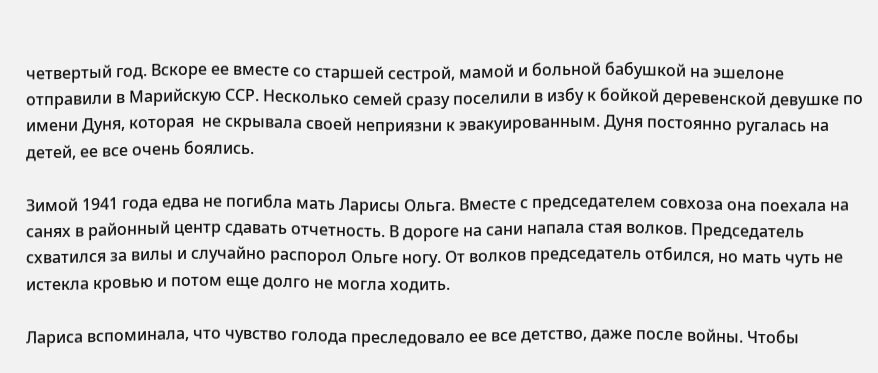четвертый год. Вскоре ее вместе со старшей сестрой, мамой и больной бабушкой на эшелоне отправили в Марийскую ССР. Несколько семей сразу поселили в избу к бойкой деревенской девушке по имени Дуня, которая  не скрывала своей неприязни к эвакуированным. Дуня постоянно ругалась на детей, ее все очень боялись.

Зимой 1941 года едва не погибла мать Ларисы Ольга. Вместе с председателем совхоза она поехала на санях в районный центр сдавать отчетность. В дороге на сани напала стая волков. Председатель схватился за вилы и случайно распорол Ольге ногу. От волков председатель отбился, но мать чуть не истекла кровью и потом еще долго не могла ходить.

Лариса вспоминала, что чувство голода преследовало ее все детство, даже после войны. Чтобы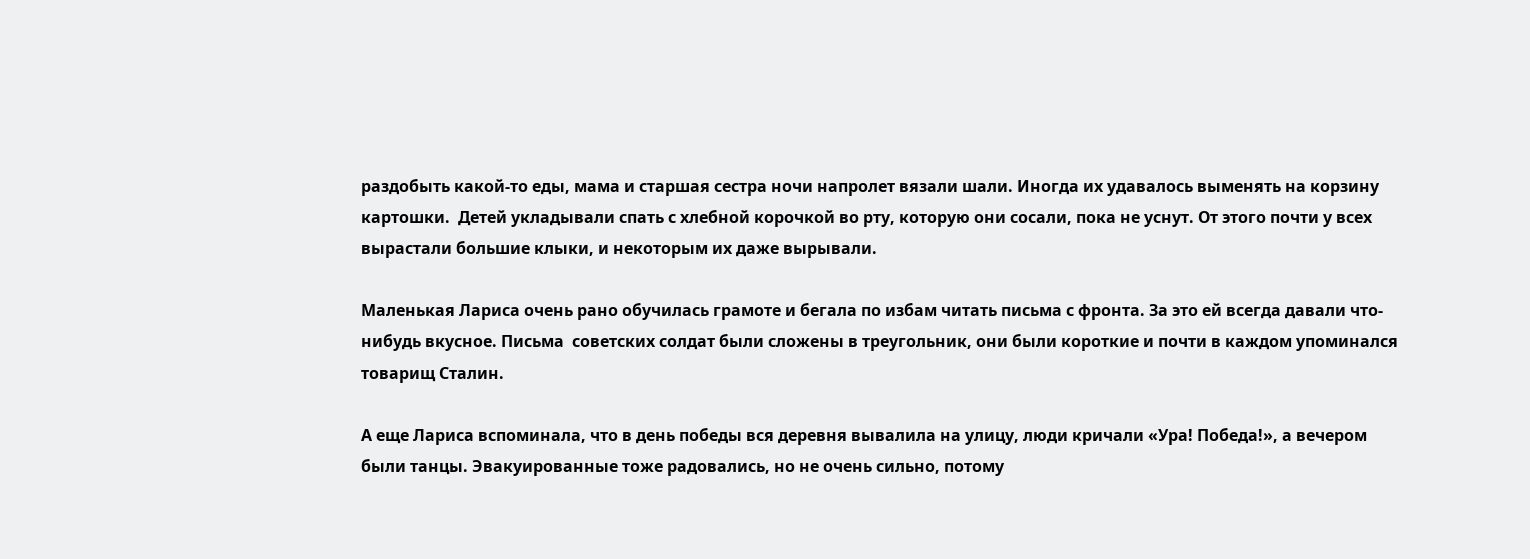раздобыть какой-то еды, мама и старшая сестра ночи напролет вязали шали. Иногда их удавалось выменять на корзину картошки.  Детей укладывали спать с хлебной корочкой во рту, которую они сосали, пока не уснут. От этого почти у всех вырастали большие клыки, и некоторым их даже вырывали.

Маленькая Лариса очень рано обучилась грамоте и бегала по избам читать письма с фронта. За это ей всегда давали что-нибудь вкусное. Письма  советских солдат были сложены в треугольник, они были короткие и почти в каждом упоминался товарищ Сталин.

А еще Лариса вспоминала, что в день победы вся деревня вывалила на улицу, люди кричали «Ура! Победа!», а вечером были танцы. Эвакуированные тоже радовались, но не очень сильно, потому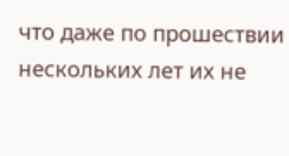что даже по прошествии нескольких лет их не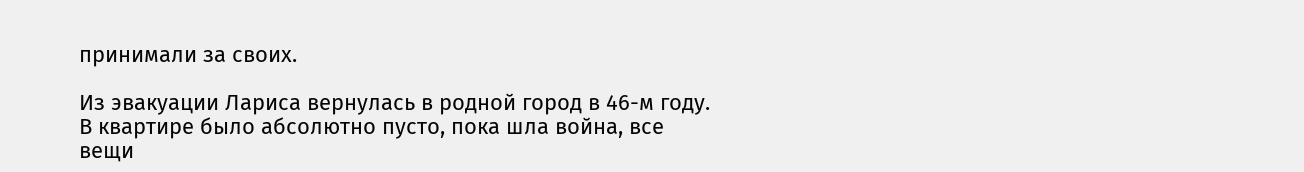принимали за своих.

Из эвакуации Лариса вернулась в родной город в 46-м году. В квартире было абсолютно пусто, пока шла война, все вещи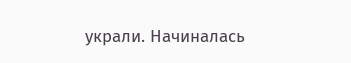украли. Начиналась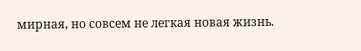мирная, но совсем не легкая новая жизнь.